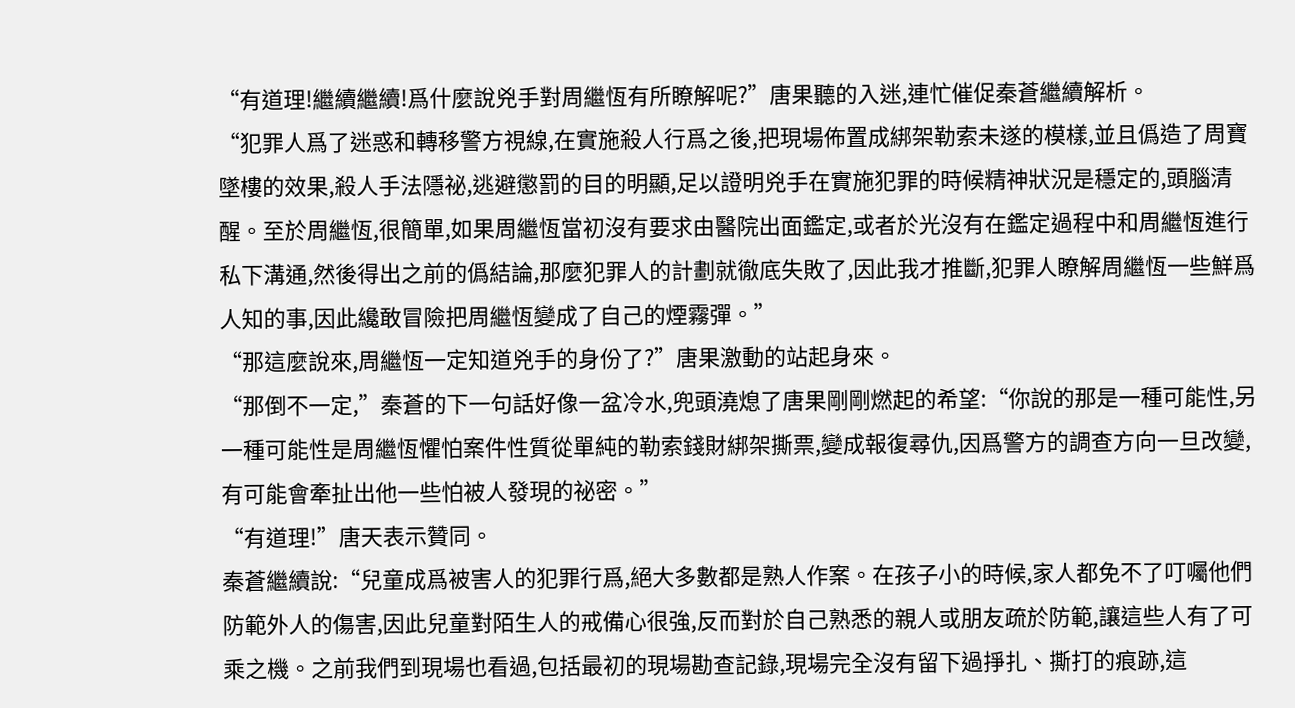“有道理!繼續繼續!爲什麼說兇手對周繼恆有所瞭解呢?”唐果聽的入迷,連忙催促秦蒼繼續解析。
“犯罪人爲了迷惑和轉移警方視線,在實施殺人行爲之後,把現場佈置成綁架勒索未遂的模樣,並且僞造了周寶墜樓的效果,殺人手法隱祕,逃避懲罰的目的明顯,足以證明兇手在實施犯罪的時候精神狀況是穩定的,頭腦清醒。至於周繼恆,很簡單,如果周繼恆當初沒有要求由醫院出面鑑定,或者於光沒有在鑑定過程中和周繼恆進行私下溝通,然後得出之前的僞結論,那麼犯罪人的計劃就徹底失敗了,因此我才推斷,犯罪人瞭解周繼恆一些鮮爲人知的事,因此纔敢冒險把周繼恆變成了自己的煙霧彈。”
“那這麼說來,周繼恆一定知道兇手的身份了?”唐果激動的站起身來。
“那倒不一定,”秦蒼的下一句話好像一盆冷水,兜頭澆熄了唐果剛剛燃起的希望:“你說的那是一種可能性,另一種可能性是周繼恆懼怕案件性質從單純的勒索錢財綁架撕票,變成報復尋仇,因爲警方的調查方向一旦改變,有可能會牽扯出他一些怕被人發現的祕密。”
“有道理!”唐天表示贊同。
秦蒼繼續說:“兒童成爲被害人的犯罪行爲,絕大多數都是熟人作案。在孩子小的時候,家人都免不了叮囑他們防範外人的傷害,因此兒童對陌生人的戒備心很強,反而對於自己熟悉的親人或朋友疏於防範,讓這些人有了可乘之機。之前我們到現場也看過,包括最初的現場勘查記錄,現場完全沒有留下過掙扎、撕打的痕跡,這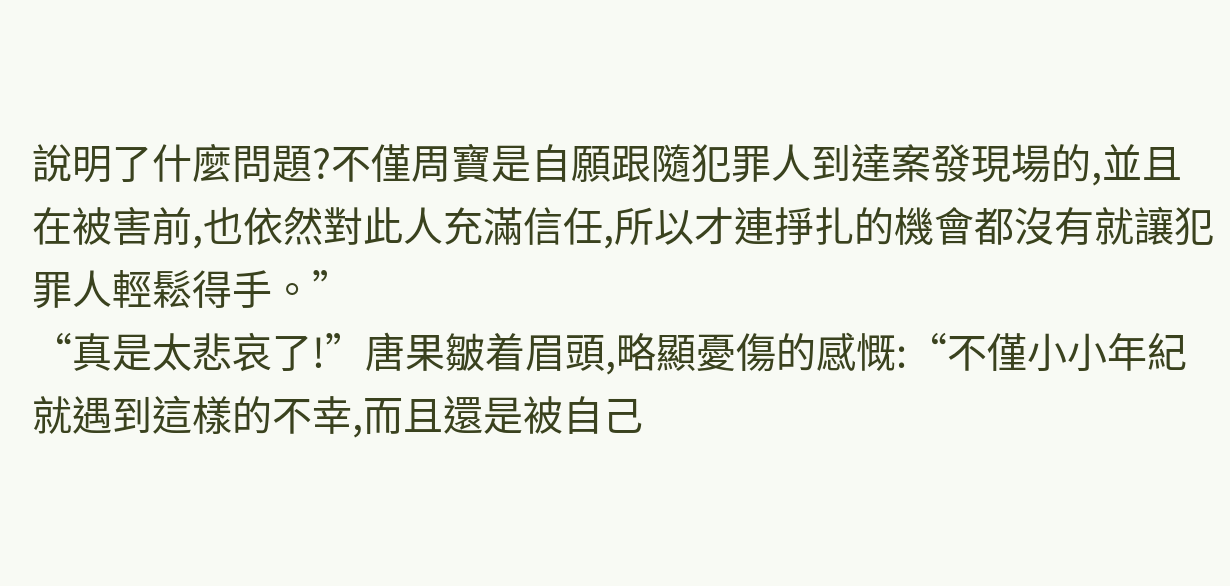說明了什麼問題?不僅周寶是自願跟隨犯罪人到達案發現場的,並且在被害前,也依然對此人充滿信任,所以才連掙扎的機會都沒有就讓犯罪人輕鬆得手。”
“真是太悲哀了!”唐果皺着眉頭,略顯憂傷的感慨:“不僅小小年紀就遇到這樣的不幸,而且還是被自己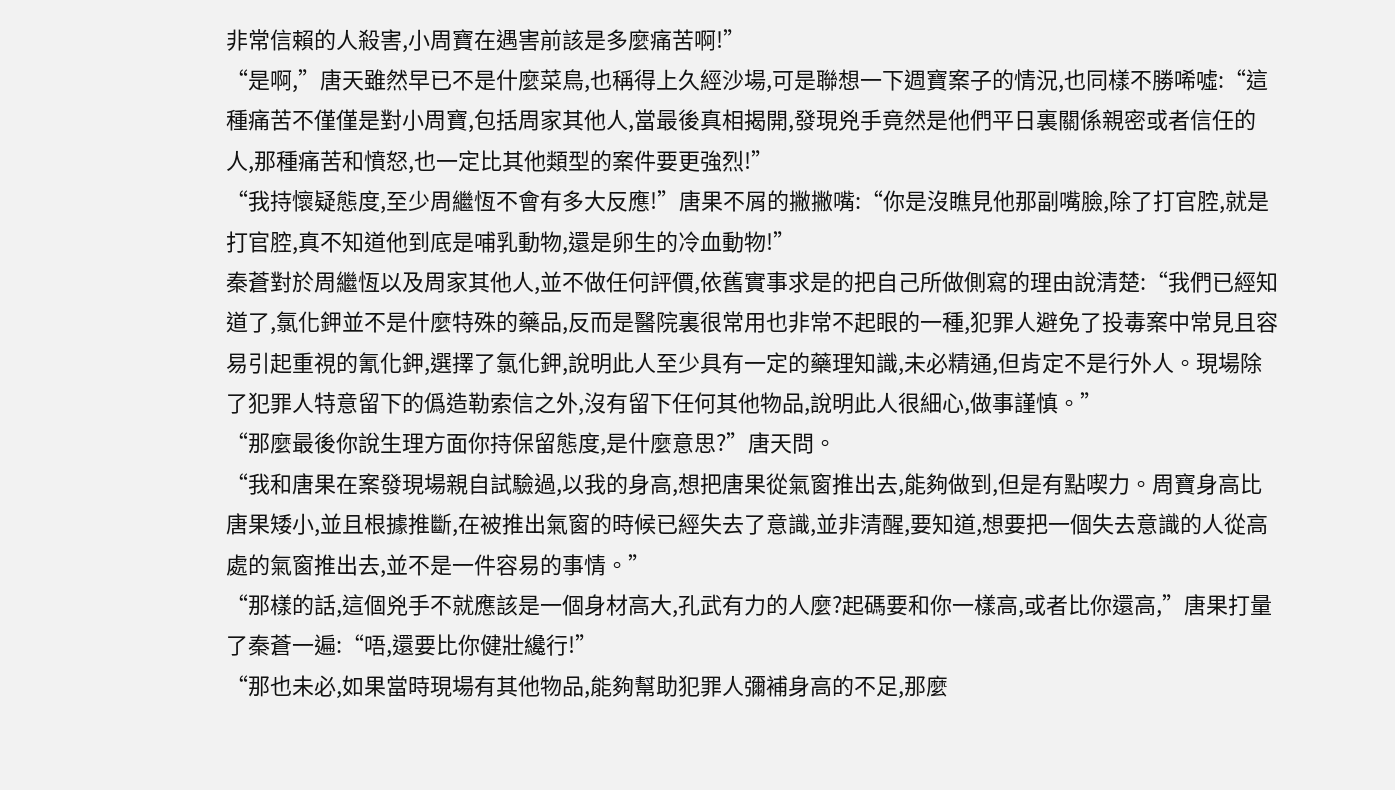非常信賴的人殺害,小周寶在遇害前該是多麼痛苦啊!”
“是啊,”唐天雖然早已不是什麼菜鳥,也稱得上久經沙場,可是聯想一下週寶案子的情況,也同樣不勝唏噓:“這種痛苦不僅僅是對小周寶,包括周家其他人,當最後真相揭開,發現兇手竟然是他們平日裏關係親密或者信任的人,那種痛苦和憤怒,也一定比其他類型的案件要更強烈!”
“我持懷疑態度,至少周繼恆不會有多大反應!”唐果不屑的撇撇嘴:“你是沒瞧見他那副嘴臉,除了打官腔,就是打官腔,真不知道他到底是哺乳動物,還是卵生的冷血動物!”
秦蒼對於周繼恆以及周家其他人,並不做任何評價,依舊實事求是的把自己所做側寫的理由說清楚:“我們已經知道了,氯化鉀並不是什麼特殊的藥品,反而是醫院裏很常用也非常不起眼的一種,犯罪人避免了投毒案中常見且容易引起重視的氰化鉀,選擇了氯化鉀,說明此人至少具有一定的藥理知識,未必精通,但肯定不是行外人。現場除了犯罪人特意留下的僞造勒索信之外,沒有留下任何其他物品,說明此人很細心,做事謹慎。”
“那麼最後你說生理方面你持保留態度,是什麼意思?”唐天問。
“我和唐果在案發現場親自試驗過,以我的身高,想把唐果從氣窗推出去,能夠做到,但是有點喫力。周寶身高比唐果矮小,並且根據推斷,在被推出氣窗的時候已經失去了意識,並非清醒,要知道,想要把一個失去意識的人從高處的氣窗推出去,並不是一件容易的事情。”
“那樣的話,這個兇手不就應該是一個身材高大,孔武有力的人麼?起碼要和你一樣高,或者比你還高,”唐果打量了秦蒼一遍:“唔,還要比你健壯纔行!”
“那也未必,如果當時現場有其他物品,能夠幫助犯罪人彌補身高的不足,那麼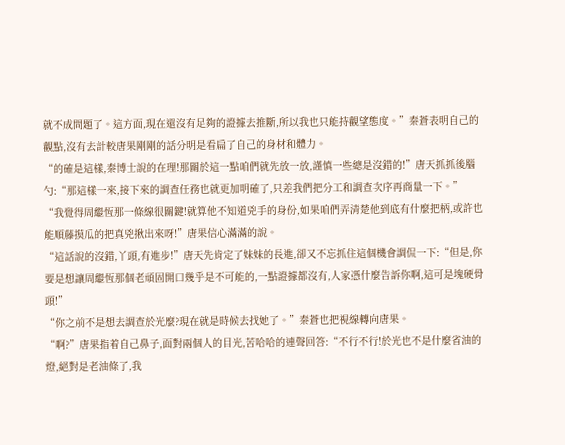就不成問題了。這方面,現在還沒有足夠的證據去推斷,所以我也只能持觀望態度。”秦蒼表明自己的觀點,沒有去計較唐果剛剛的話分明是看扁了自己的身材和體力。
“的確是這樣,秦博士說的在理!那關於這一點咱們就先放一放,謹慎一些總是沒錯的!”唐天抓抓後腦勺:“那這樣一來,接下來的調查任務也就更加明確了,只差我們把分工和調查次序再商量一下。”
“我覺得周繼恆那一條線很關鍵!就算他不知道兇手的身份,如果咱們弄清楚他到底有什麼把柄,或許也能順藤摸瓜的把真兇揪出來呀!”唐果信心滿滿的說。
“這話說的沒錯,丫頭,有進步!”唐天先肯定了妹妹的長進,卻又不忘抓住這個機會調侃一下:“但是,你要是想讓周繼恆那個老頑固開口幾乎是不可能的,一點證據都沒有,人家憑什麼告訴你啊,這可是塊硬骨頭!”
“你之前不是想去調查於光麼?現在就是時候去找她了。”秦蒼也把視線轉向唐果。
“啊?”唐果指着自己鼻子,面對兩個人的目光,苦哈哈的連聲回答:“不行不行!於光也不是什麼省油的燈,絕對是老油條了,我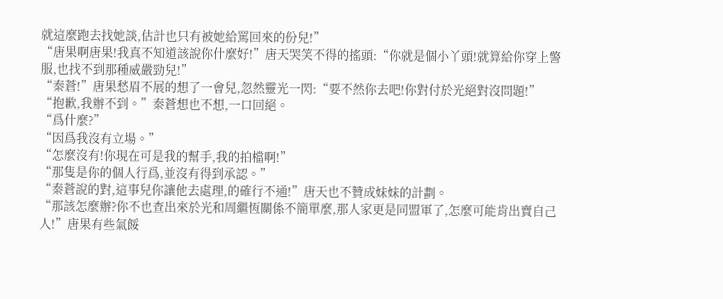就這麼跑去找她談,估計也只有被她給罵回來的份兒!”
“唐果啊唐果!我真不知道該說你什麼好!”唐天哭笑不得的搖頭:“你就是個小丫頭!就算給你穿上警服,也找不到那種威嚴勁兒!”
“秦蒼!”唐果愁眉不展的想了一會兒,忽然靈光一閃:“要不然你去吧!你對付於光絕對沒問題!”
“抱歉,我辦不到。”秦蒼想也不想,一口回絕。
“爲什麼?”
“因爲我沒有立場。”
“怎麼沒有!你現在可是我的幫手,我的拍檔啊!”
“那隻是你的個人行爲,並沒有得到承認。”
“秦蒼說的對,這事兒你讓他去處理,的確行不通!”唐天也不贊成妹妹的計劃。
“那該怎麼辦?你不也查出來於光和周繼恆關係不簡單麼,那人家更是同盟軍了,怎麼可能肯出賣自己人!”唐果有些氣餒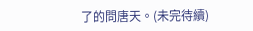了的問唐天。(未完待續)